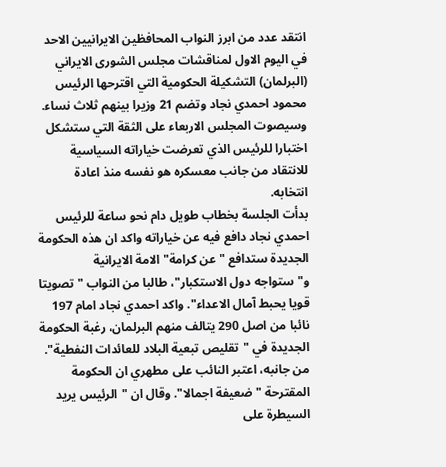انتقد عدد من ابرز النواب المحافظين الايرانيين الاحد في اليوم الاول لمناقشات مجلس الشورى الايراني (البرلمان) التشكيلة الحكومية التي اقترحها الرئيس محمود احمدي نجاد وتضم 21 وزيرا بينهم ثلاث نساء.
وسيصوت المجلس الاربعاء على الثقة التي ستشكل اختبارا للرئيس الذي تعرضت خياراته السياسية للانتقاد من جانب معسكره هو نفسه منذ اعادة انتخابه.
بدأت الجلسة بخطاب طويل دام نحو ساعة للرئيس احمدي نجاد دافع فيه عن خياراته واكد ان هذه الحكومة الجديدة ستدافع "عن كرامة" الامة الايرانية و"ستواجه دول الاستكبار"، طالبا من النواب "تصويتا قويا يحبط آمال الاعداء". واكد احمدي نجاد امام 197 نائبا من اصل 290 يتالف منهم البرلمان، رغبة الحكومة الجديدة في "تقليص تبعية البلاد للعائدات النفطية".
من جانبه، اعتبر النائب على مطهري ان الحكومة المقترحة "ضعيفة اجمالا". وقال ان "الرئيس يريد السيطرة على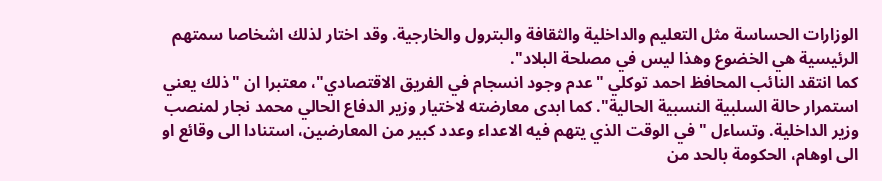الوزارات الحساسة مثل التعليم والداخلية والثقافة والبترول والخارجية. وقد اختار لذلك اشخاصا سمتهم الرئيسية هي الخضوع وهذا ليس في مصلحة البلاد".
كما انتقد النائب المحافظ احمد توكلي "عدم وجود انسجام في الفريق الاقتصادي"، معتبرا ان "ذلك يعني استمرار حالة السلبية النسبية الحالية". كما ابدى معارضته لاختيار وزير الدفاع الحالي محمد نجار لمنصب وزير الداخلية. وتساءل "في الوقت الذي يتهم فيه الاعداء وعدد كبير من المعارضين، استنادا الى وقائع او الى اوهام، الحكومة بالحد من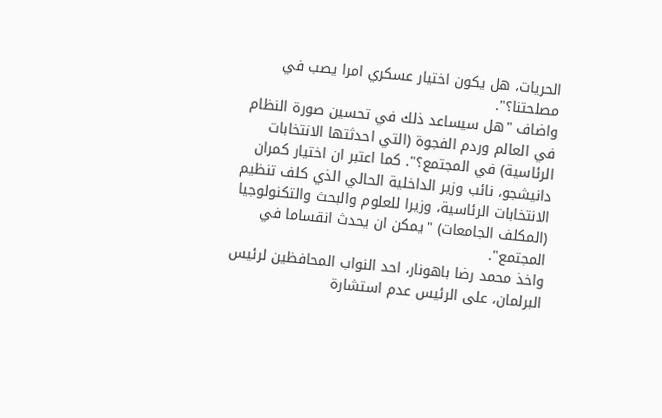الحريات، هل يكون اختيار عسكري امرا يصب في مصلحتنا؟".
واضاف "هل سيساعد ذلك في تحسين صورة النظام في العالم وردم الفجوة (التي احدثتها الانتخابات الرئاسية) في المجتمع؟". كما اعتبر ان اختيار كمران دانيشجو، نائب وزير الداخلية الحالي الذي كلف تنظيم الانتخابات الرئاسية، وزيرا للعلوم والبحث والتكنولوجيا (المكلف الجامعات) "يمكن ان يحدث انقساما في المجتمع".
واخذ محمد رضا باهونار، احد النواب المحافظين لرئيس البرلمان، على الرئيس عدم استشارة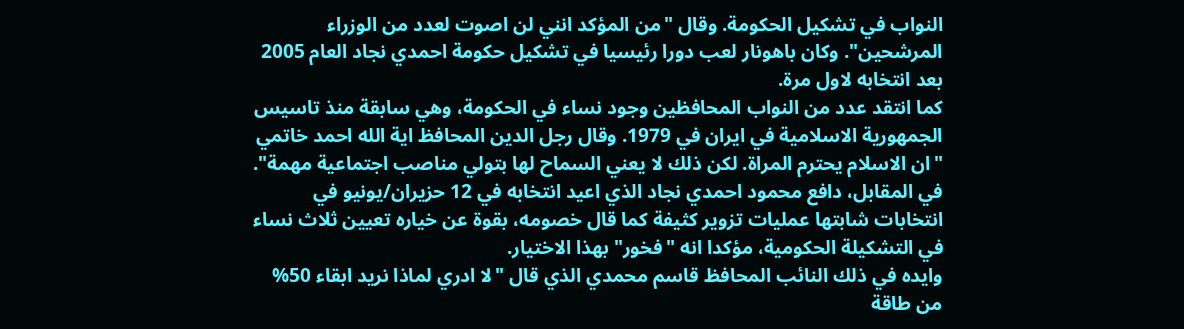النواب في تشكيل الحكومة. وقال "من المؤكد انني لن اصوت لعدد من الوزراء المرشحين". وكان باهونار لعب دورا رئيسيا في تشكيل حكومة احمدي نجاد العام 2005 بعد انتخابه لاول مرة.
كما انتقد عدد من النواب المحافظين وجود نساء في الحكومة، وهي سابقة منذ تاسيس الجمهورية الاسلامية في ايران في 1979. وقال رجل الدين المحافظ اية الله احمد خاتمي "ان الاسلام يحترم المراة. لكن ذلك لا يعني السماح لها بتولي مناصب اجتماعية مهمة".
في المقابل، دافع محمود احمدي نجاد الذي اعيد انتخابه في 12 حزيران/يونيو في انتخابات شابتها عمليات تزوير كثيفة كما قال خصومه، بقوة عن خياره تعيين ثلاث نساء في التشكيلة الحكومية، مؤكدا انه "فخور" بهذا الاختيار.
وايده في ذلك النائب المحافظ قاسم محمدي الذي قال "لا ادري لماذا نريد ابقاء 50% من طاقة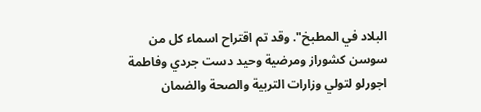البلاد في المطبخ". وقد تم اقتراح اسماء كل من سوسن كشوراز ومرضية وحيد دست جردي وفاطمة اجورلو لتولي وزارات التربية والصحة والضمان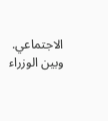الاجتماعي.
وبين الوزراء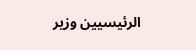الرئيسيين وزير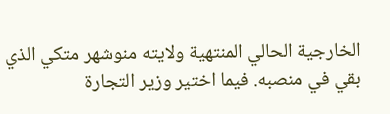الخارجية الحالي المنتهية ولايته منوشهر متكي الذي بقي في منصبه. فيما اختير وزير التجارة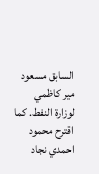السابق مسعود مير كاظمي لوزارة النفط. كما اقترح محمود احمدي نجاد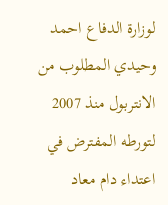لوزارة الدفاع احمد وحيدي المطلوب من الانتربول منذ 2007 لتورطه المفترض في اعتداء دام معاد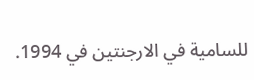للسامية في الارجنتين في 1994.